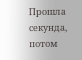Прошла секунда, потом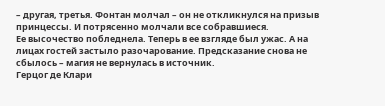– другая, третья. Фонтан молчал – он не откликнулся на призыв принцессы. И потрясенно молчали все собравшиеся.
Ее высочество побледнела. Теперь в ее взгляде был ужас. А на лицах гостей застыло разочарование. Предсказание снова не сбылось – магия не вернулась в источник.
Герцог де Клари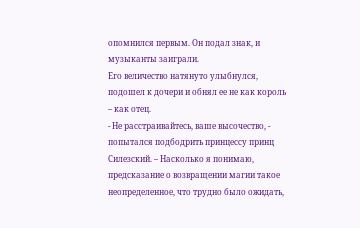опомнился первым. Он подал знак, и музыканты заиграли.
Его величество натянуто улыбнулся, подошел к дочери и обнял ее не как король – как отец.
- Не расстраивайтесь, ваше высочество, - попытался подбодрить принцессу принц Силезский. – Насколько я понимаю, предсказание о возвращении магии такое неопределенное, что трудно было ожидать,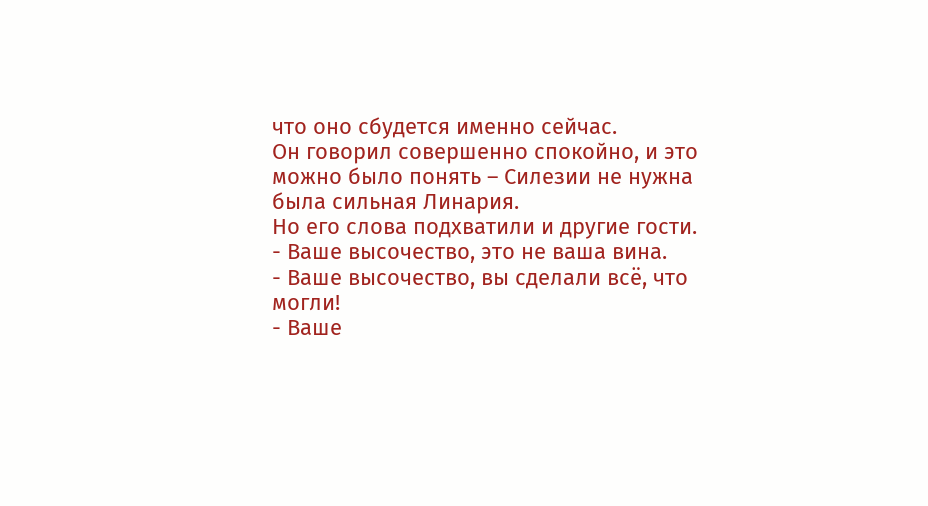что оно сбудется именно сейчас.
Он говорил совершенно спокойно, и это можно было понять – Силезии не нужна была сильная Линария.
Но его слова подхватили и другие гости.
- Ваше высочество, это не ваша вина.
- Ваше высочество, вы сделали всё, что могли!
- Ваше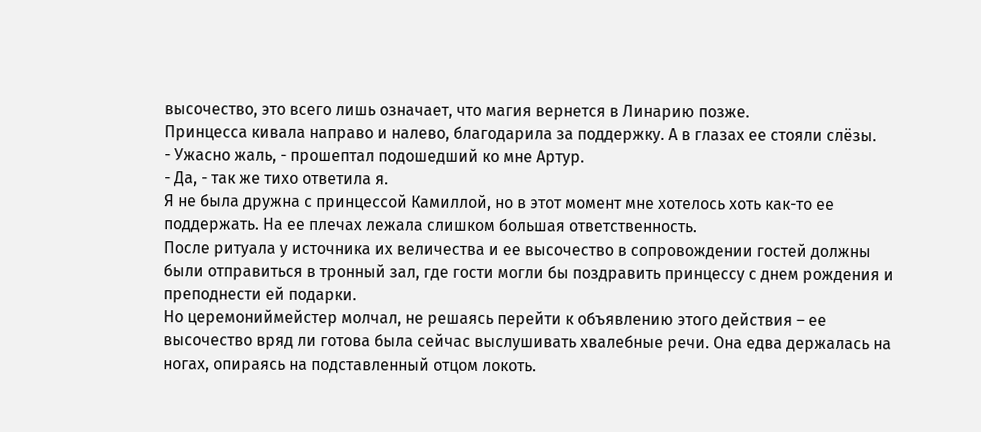высочество, это всего лишь означает, что магия вернется в Линарию позже.
Принцесса кивала направо и налево, благодарила за поддержку. А в глазах ее стояли слёзы.
- Ужасно жаль, - прошептал подошедший ко мне Артур.
- Да, - так же тихо ответила я.
Я не была дружна с принцессой Камиллой, но в этот момент мне хотелось хоть как-то ее поддержать. На ее плечах лежала слишком большая ответственность.
После ритуала у источника их величества и ее высочество в сопровождении гостей должны были отправиться в тронный зал, где гости могли бы поздравить принцессу с днем рождения и преподнести ей подарки.
Но церемониймейстер молчал, не решаясь перейти к объявлению этого действия – ее высочество вряд ли готова была сейчас выслушивать хвалебные речи. Она едва держалась на ногах, опираясь на подставленный отцом локоть.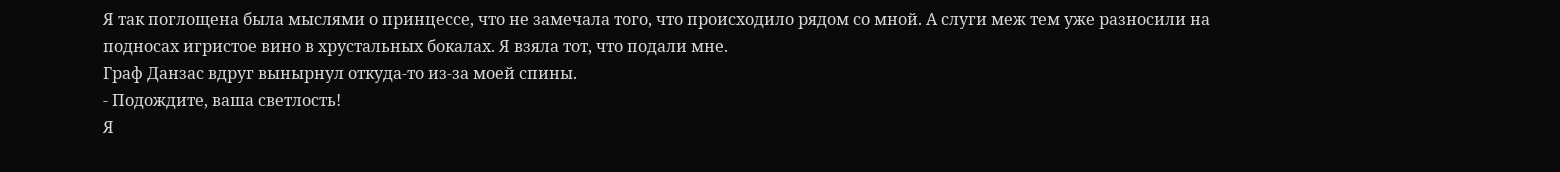Я так поглощена была мыслями о принцессе, что не замечала того, что происходило рядом со мной. А слуги меж тем уже разносили на подносах игристое вино в хрустальных бокалах. Я взяла тот, что подали мне.
Граф Данзас вдруг вынырнул откуда-то из-за моей спины.
- Подождите, ваша светлость!
Я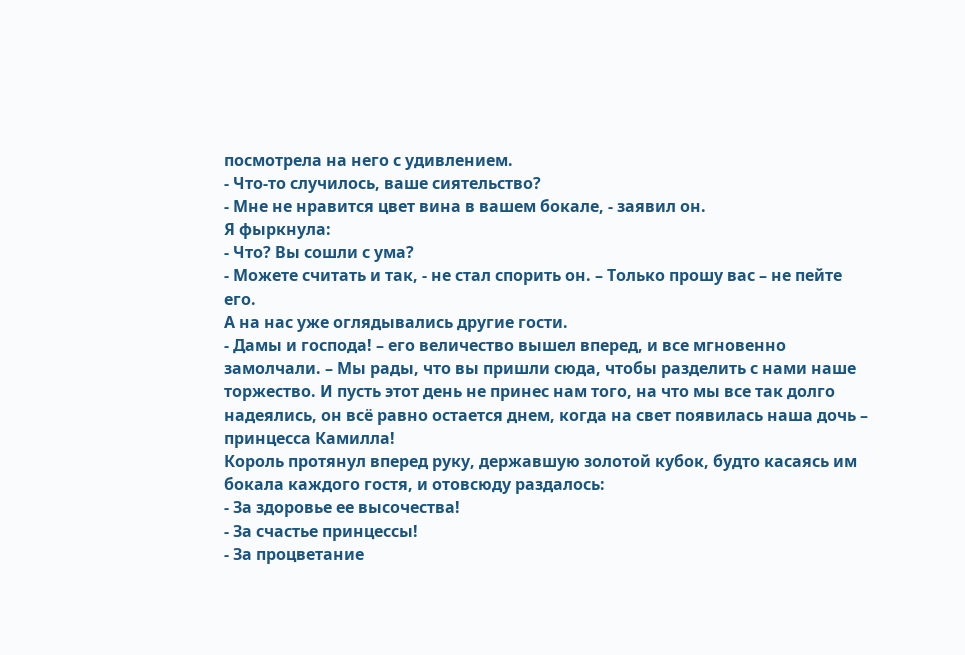посмотрела на него с удивлением.
- Что-то случилось, ваше сиятельство?
- Мне не нравится цвет вина в вашем бокале, - заявил он.
Я фыркнула:
- Что? Вы сошли с ума?
- Можете считать и так, - не стал спорить он. – Только прошу вас – не пейте его.
А на нас уже оглядывались другие гости.
- Дамы и господа! – его величество вышел вперед, и все мгновенно замолчали. – Мы рады, что вы пришли сюда, чтобы разделить с нами наше торжество. И пусть этот день не принес нам того, на что мы все так долго надеялись, он всё равно остается днем, когда на свет появилась наша дочь – принцесса Камилла!
Король протянул вперед руку, державшую золотой кубок, будто касаясь им бокала каждого гостя, и отовсюду раздалось:
- За здоровье ее высочества!
- За счастье принцессы!
- За процветание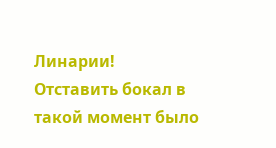Линарии!
Отставить бокал в такой момент было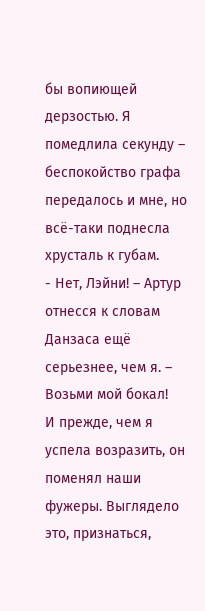бы вопиющей дерзостью. Я помедлила секунду – беспокойство графа передалось и мне, но всё-таки поднесла хрусталь к губам.
- Нет, Лэйни! – Артур отнесся к словам Данзаса ещё серьезнее, чем я. – Возьми мой бокал!
И прежде, чем я успела возразить, он поменял наши фужеры. Выглядело это, признаться,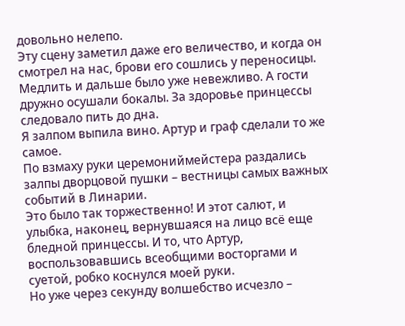довольно нелепо.
Эту сцену заметил даже его величество, и когда он смотрел на нас, брови его сошлись у переносицы. Медлить и дальше было уже невежливо. А гости дружно осушали бокалы. За здоровье принцессы следовало пить до дна.
Я залпом выпила вино. Артур и граф сделали то же самое.
По взмаху руки церемониймейстера раздались залпы дворцовой пушки – вестницы самых важных событий в Линарии.
Это было так торжественно! И этот салют, и улыбка, наконец, вернувшаяся на лицо всё еще бледной принцессы. И то, что Артур, воспользовавшись всеобщими восторгами и суетой, робко коснулся моей руки.
Но уже через секунду волшебство исчезло –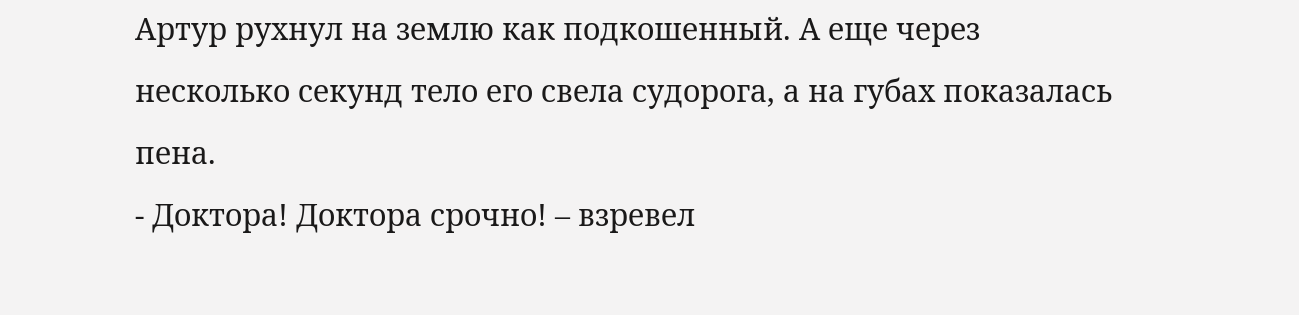Артур рухнул на землю как подкошенный. А еще через несколько секунд тело его свела судорога, а на губах показалась пена.
- Доктора! Доктора срочно! – взревел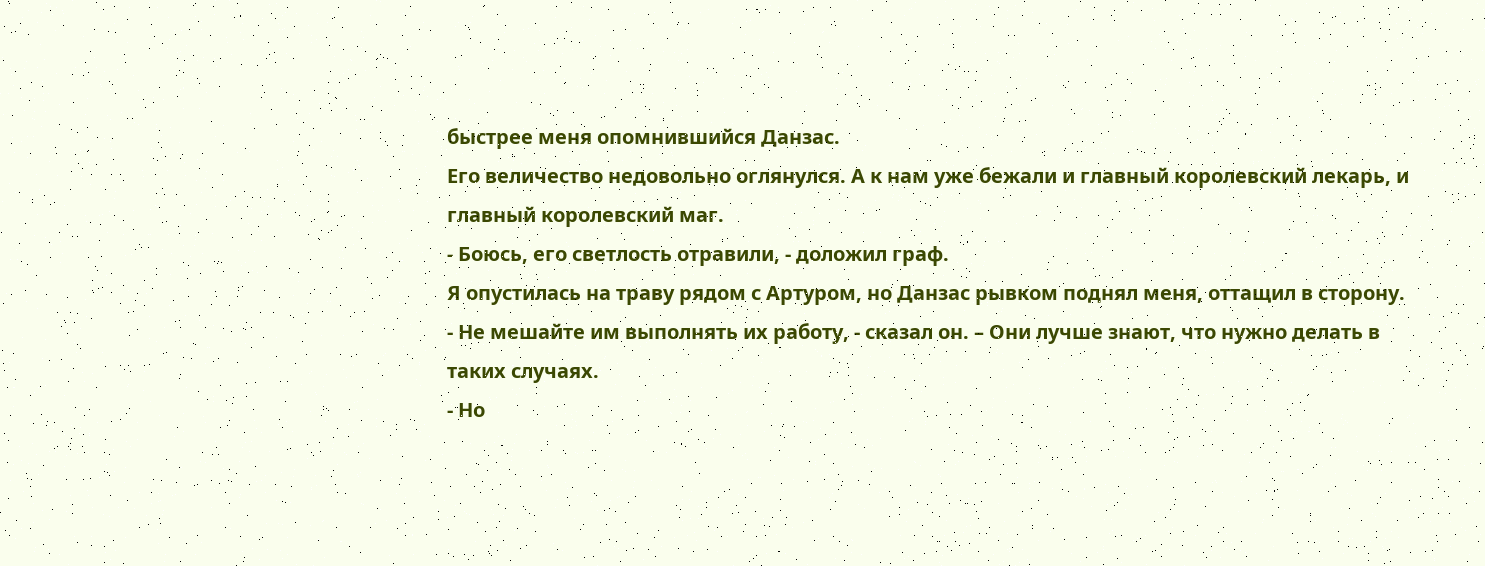быстрее меня опомнившийся Данзас.
Его величество недовольно оглянулся. А к нам уже бежали и главный королевский лекарь, и главный королевский маг.
- Боюсь, его светлость отравили, - доложил граф.
Я опустилась на траву рядом с Артуром, но Данзас рывком поднял меня, оттащил в сторону.
- Не мешайте им выполнять их работу, - сказал он. – Они лучше знают, что нужно делать в таких случаях.
- Но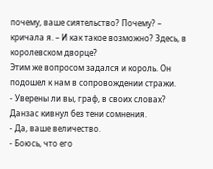почему, ваше сиятельство? Почему? – кричала я. – И как такое возможно? Здесь, в королевском дворце?
Этим же вопросом задался и король. Он подошел к нам в сопровождении стражи.
- Уверены ли вы, граф, в своих словах?
Данзас кивнул без тени сомнения.
- Да, ваше величество.
- Боюсь, что его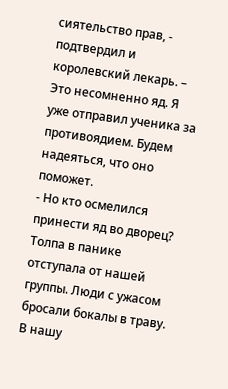сиятельство прав, - подтвердил и королевский лекарь. – Это несомненно яд. Я уже отправил ученика за противоядием. Будем надеяться, что оно поможет.
- Но кто осмелился принести яд во дворец?
Толпа в панике отступала от нашей группы. Люди с ужасом бросали бокалы в траву.
В нашу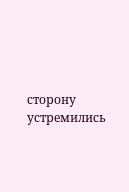сторону устремились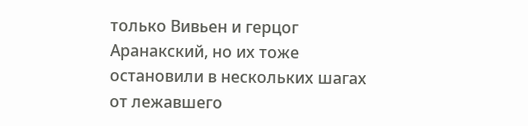только Вивьен и герцог Аранакский, но их тоже остановили в нескольких шагах от лежавшего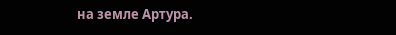на земле Артура.